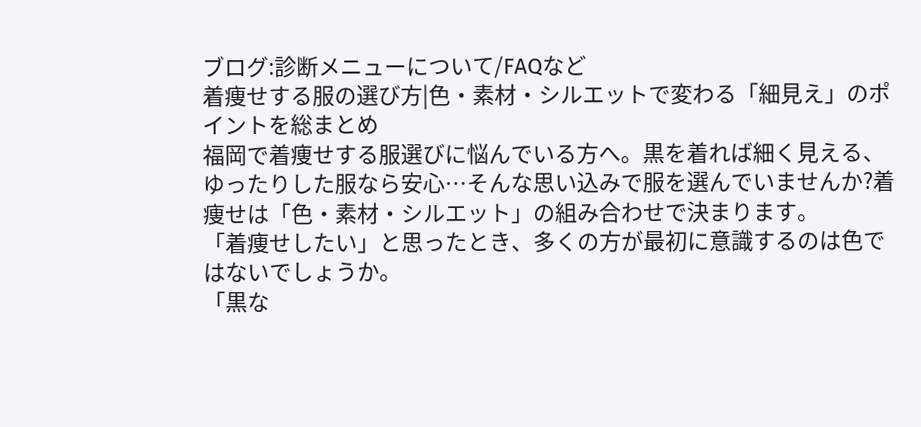ブログ:診断メニューについて/FAQなど
着痩せする服の選び方|色・素材・シルエットで変わる「細見え」のポイントを総まとめ
福岡で着痩せする服選びに悩んでいる方へ。黒を着れば細く見える、ゆったりした服なら安心…そんな思い込みで服を選んでいませんか?着痩せは「色・素材・シルエット」の組み合わせで決まります。
「着痩せしたい」と思ったとき、多くの方が最初に意識するのは色ではないでしょうか。
「黒な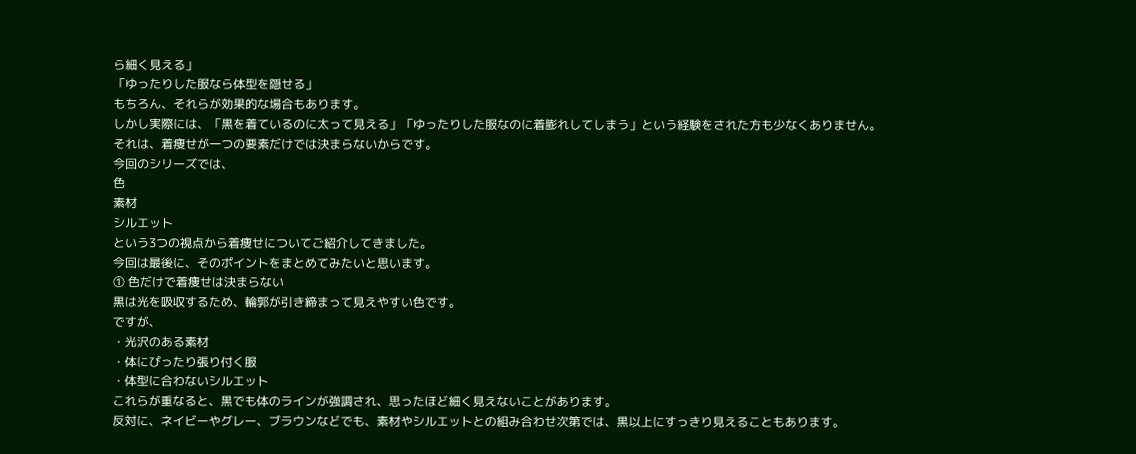ら細く見える」
「ゆったりした服なら体型を隠せる」
もちろん、それらが効果的な場合もあります。
しかし実際には、「黒を着ているのに太って見える」「ゆったりした服なのに着膨れしてしまう」という経験をされた方も少なくありません。
それは、着痩せが一つの要素だけでは決まらないからです。
今回のシリーズでは、
色
素材
シルエット
という3つの視点から着痩せについてご紹介してきました。
今回は最後に、そのポイントをまとめてみたいと思います。
① 色だけで着痩せは決まらない
黒は光を吸収するため、輪郭が引き締まって見えやすい色です。
ですが、
・光沢のある素材
・体にぴったり張り付く服
・体型に合わないシルエット
これらが重なると、黒でも体のラインが強調され、思ったほど細く見えないことがあります。
反対に、ネイビーやグレー、ブラウンなどでも、素材やシルエットとの組み合わせ次第では、黒以上にすっきり見えることもあります。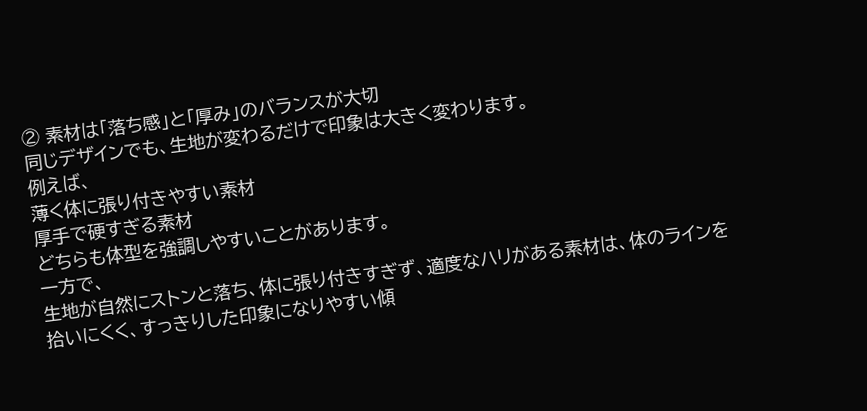② 素材は「落ち感」と「厚み」のバランスが大切
同じデザインでも、生地が変わるだけで印象は大きく変わります。
例えば、
薄く体に張り付きやすい素材
厚手で硬すぎる素材
どちらも体型を強調しやすいことがあります。
一方で、
生地が自然にストンと落ち、体に張り付きすぎず、適度なハリがある素材は、体のラインを拾いにくく、すっきりした印象になりやすい傾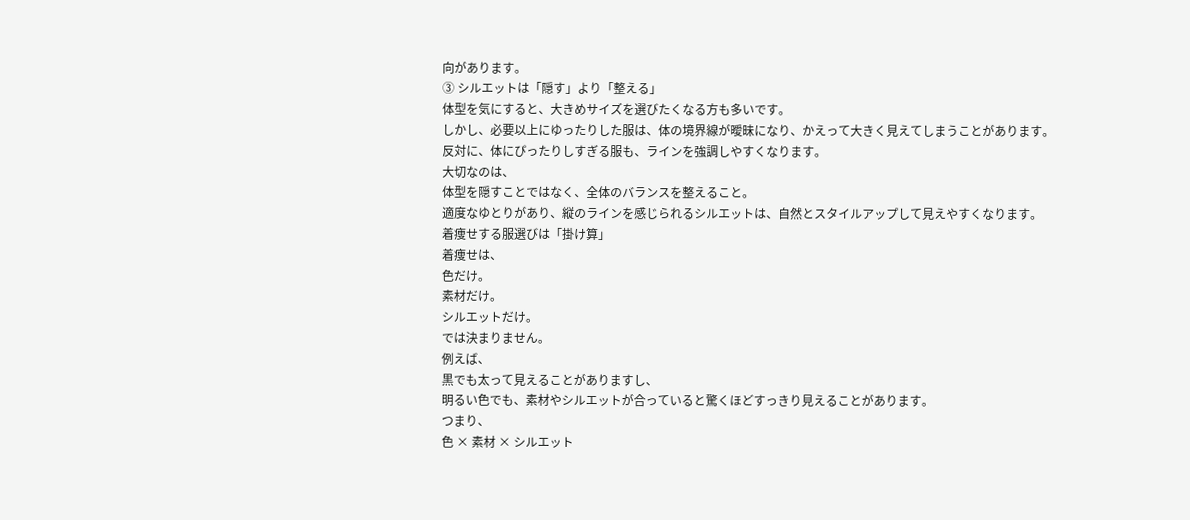向があります。
③ シルエットは「隠す」より「整える」
体型を気にすると、大きめサイズを選びたくなる方も多いです。
しかし、必要以上にゆったりした服は、体の境界線が曖昧になり、かえって大きく見えてしまうことがあります。
反対に、体にぴったりしすぎる服も、ラインを強調しやすくなります。
大切なのは、
体型を隠すことではなく、全体のバランスを整えること。
適度なゆとりがあり、縦のラインを感じられるシルエットは、自然とスタイルアップして見えやすくなります。
着痩せする服選びは「掛け算」
着痩せは、
色だけ。
素材だけ。
シルエットだけ。
では決まりません。
例えば、
黒でも太って見えることがありますし、
明るい色でも、素材やシルエットが合っていると驚くほどすっきり見えることがあります。
つまり、
色 × 素材 × シルエット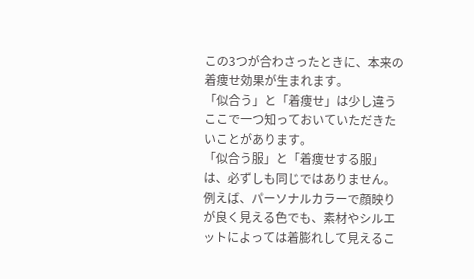この3つが合わさったときに、本来の着痩せ効果が生まれます。
「似合う」と「着痩せ」は少し違う
ここで一つ知っておいていただきたいことがあります。
「似合う服」と「着痩せする服」は、必ずしも同じではありません。
例えば、パーソナルカラーで顔映りが良く見える色でも、素材やシルエットによっては着膨れして見えるこ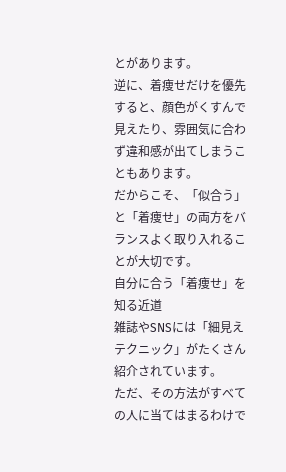とがあります。
逆に、着痩せだけを優先すると、顔色がくすんで見えたり、雰囲気に合わず違和感が出てしまうこともあります。
だからこそ、「似合う」と「着痩せ」の両方をバランスよく取り入れることが大切です。
自分に合う「着痩せ」を知る近道
雑誌やSNSには「細見えテクニック」がたくさん紹介されています。
ただ、その方法がすべての人に当てはまるわけで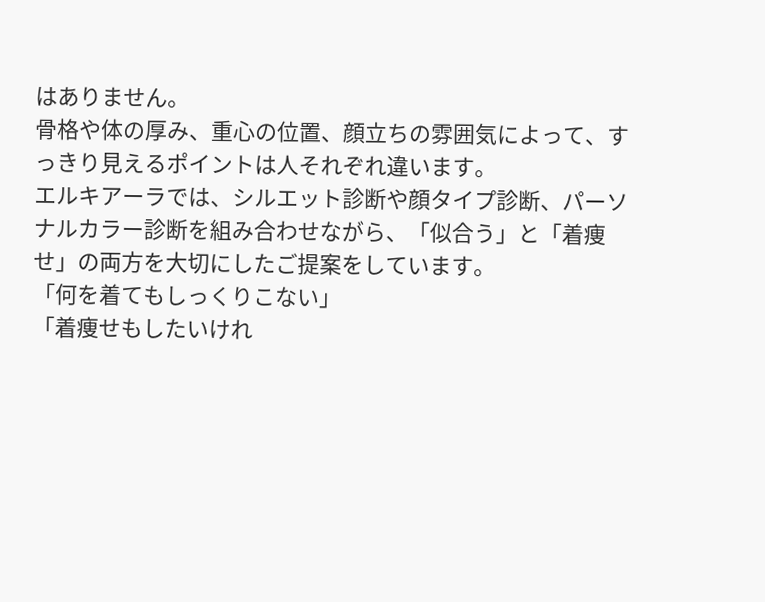はありません。
骨格や体の厚み、重心の位置、顔立ちの雰囲気によって、すっきり見えるポイントは人それぞれ違います。
エルキアーラでは、シルエット診断や顔タイプ診断、パーソナルカラー診断を組み合わせながら、「似合う」と「着痩せ」の両方を大切にしたご提案をしています。
「何を着てもしっくりこない」
「着痩せもしたいけれ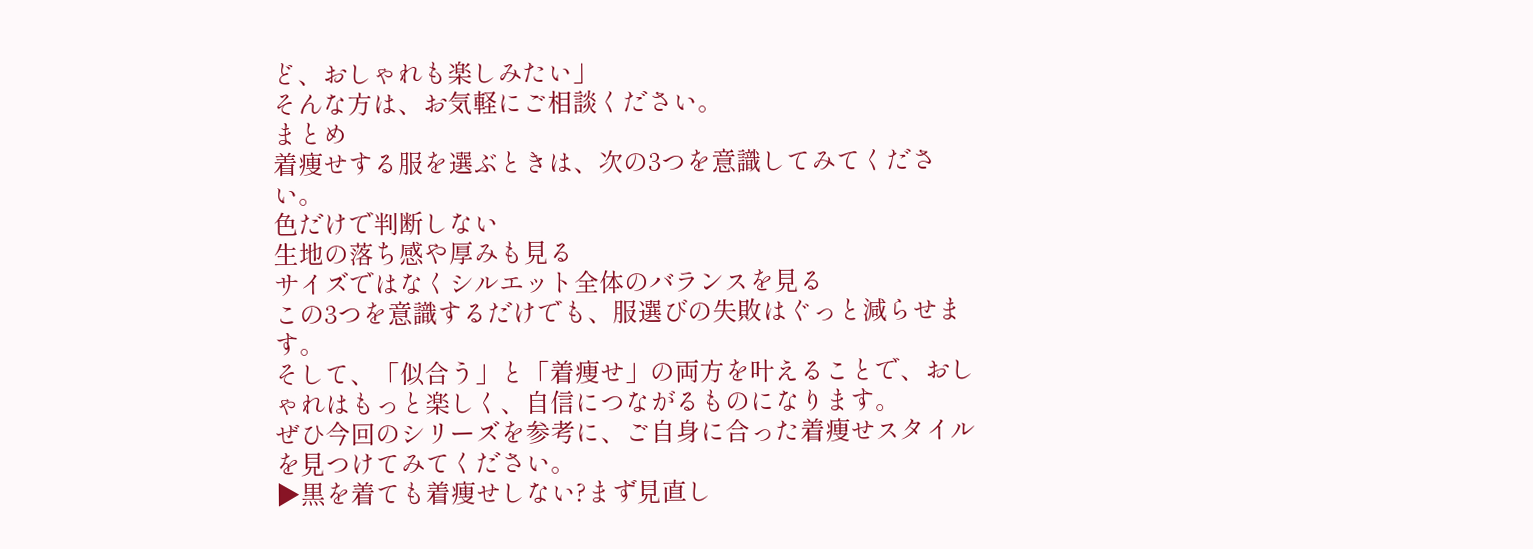ど、おしゃれも楽しみたい」
そんな方は、お気軽にご相談ください。
まとめ
着痩せする服を選ぶときは、次の3つを意識してみてください。
色だけで判断しない
生地の落ち感や厚みも見る
サイズではなくシルエット全体のバランスを見る
この3つを意識するだけでも、服選びの失敗はぐっと減らせます。
そして、「似合う」と「着痩せ」の両方を叶えることで、おしゃれはもっと楽しく、自信につながるものになります。
ぜひ今回のシリーズを参考に、ご自身に合った着痩せスタイルを見つけてみてください。
▶黒を着ても着痩せしない?まず見直し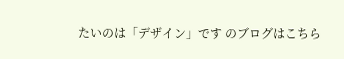たいのは「デザイン」です のブログはこちら